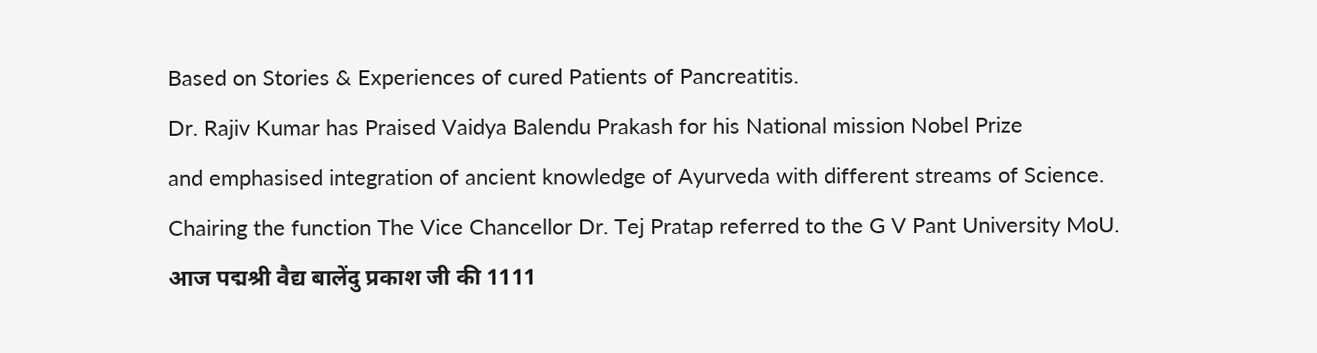Based on Stories & Experiences of cured Patients of Pancreatitis.
Dr. Rajiv Kumar has Praised Vaidya Balendu Prakash for his National mission Nobel Prize
and emphasised integration of ancient knowledge of Ayurveda with different streams of Science.
Chairing the function The Vice Chancellor Dr. Tej Pratap referred to the G V Pant University MoU.
आज पद्मश्री वैद्य बालेंदु प्रकाश जी की 1111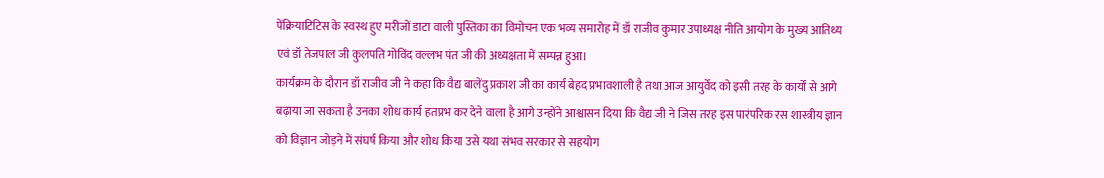पेंक्रियाटिटिस के स्वस्थ हुए मरीजों डाटा वाली पुस्तिका का विमोचन एक भव्य समारोह में डॉ राजीव कुमार उपाध्यक्ष नीति आयोग के मुख्य आतिथ्य एवं डॉ तेजपाल जी कुलपति गोविंद वल्लभ पंत जी की अध्यक्षता में सम्पन्न हुआ।
कार्यक्रम के दौरान डॉ राजीव जी ने कहा कि वैद्य बालेंदु प्रकाश जी का कार्य बेहद प्रभावशाली है तथा आज आयुर्वेद को इसी तरह के कार्यों से आगे बढ़ाया जा सकता है उनका शोध कार्य हतप्रभ कर देने वाला है आगे उन्होंने आश्वासन दिया कि वैद्य जी ने जिस तरह इस पारंपरिक रस शास्त्रीय ज्ञान को विज्ञान जोड़ने में संघर्ष किया और शोध किया उसे यथा संभव सरकार से सहयोग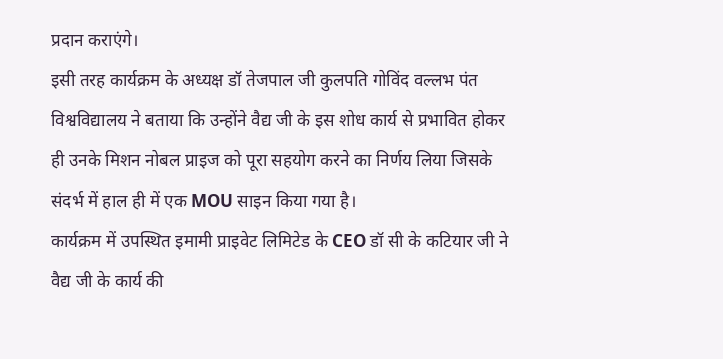प्रदान कराएंगे।
इसी तरह कार्यक्रम के अध्यक्ष डॉ तेजपाल जी कुलपति गोविंद वल्लभ पंत विश्वविद्यालय ने बताया कि उन्होंने वैद्य जी के इस शोध कार्य से प्रभावित होकर ही उनके मिशन नोबल प्राइज को पूरा सहयोग करने का निर्णय लिया जिसके संदर्भ में हाल ही में एक MOU साइन किया गया है।
कार्यक्रम में उपस्थित इमामी प्राइवेट लिमिटेड के CEO डॉ सी के कटियार जी ने वैद्य जी के कार्य की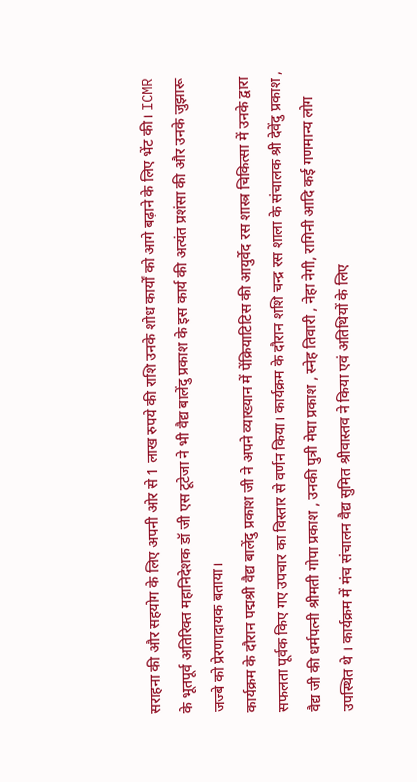सराहना की और सहयोग के लिए अपनी ओर से 1 लाख रुपये की राशि उनके शोध कार्यों को आगे बढ़ाने के लिए भेंट की। ICMR के भूतपूर्व अतिरिक्त महानिदेशक डॉ जी एस टूटेजा ने भी वैद्य बालेंदु प्रकाश के इस कार्य की अत्यंत प्रशंसा की और उनके जुझारू जज्बे को प्रेरणादायक बताया।
कार्यक्रम के दौरान पद्मश्री वैद्य बालेंदु प्रकाश जी ने अपने व्याख्यान में पेंक्रियाटिटिस की आयुर्वेद रस शास्त्र चिकित्सा में उनके द्वारा सफलता पूर्वक किए गए उपचार का विस्तार से वर्णन किया। कार्यक्रम के दौरान शशि चन्द्र रस शाला के संचालक श्री देवेंदु प्रकाश , वैद्य जी की धर्मपत्नी श्रीमती गोपा प्रकाश , उनकी पुत्री मेघा प्रकाश , स्नेह तिवारी , नेहा नेगी, रागिनी आदि कई गणमान्य लोग उपस्थित थे । कार्यक्रम में मंच संचालन वैद्य सुमित श्रीवास्तव ने किया एवं अतिथियों के लिए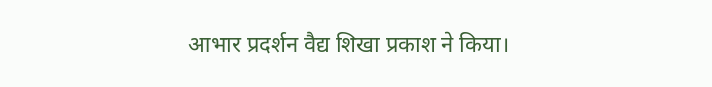आभार प्रदर्शन वैद्य शिखा प्रकाश ने किया।